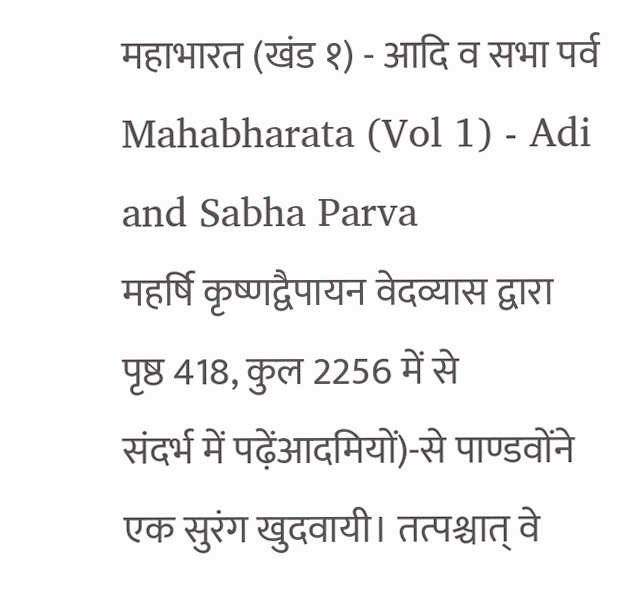महाभारत (खंड १) - आदि व सभा पर्व
Mahabharata (Vol 1) - Adi and Sabha Parva
महर्षि कृष्णद्वैपायन वेदव्यास द्वारा
पृष्ठ 418, कुल 2256 में से
संदर्भ में पढ़ेंआदमियों)-से पाण्डवोंने एक सुरंग खुदवायी। तत्पश्चात् वे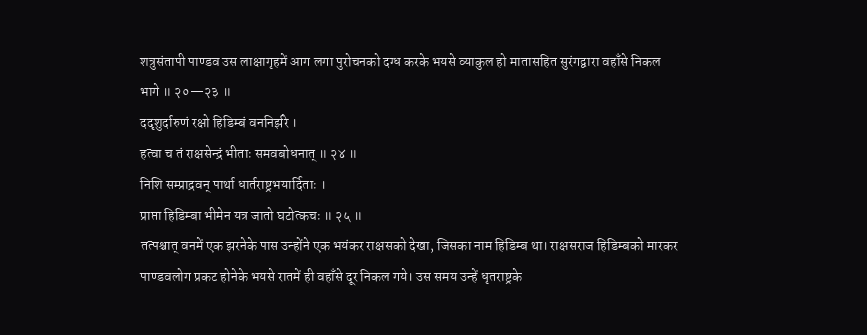शत्रुसंतापी पाण्डव उस लाक्षागृहमें आग लगा पुरोचनको दग्ध करके भयसे व्याकुल हो मातासहित सुरंगद्वारा वहाँसे निकल भागे ॥ २०—२३ ॥
ददृशुर्दारुणं रक्षो हिडिम्बं वननिर्झरे ।
हत्वा च तं राक्षसेन्द्रं भीताः समवबोधनात् ॥ २४ ॥
निशि सम्प्राद्रवन् पार्था धार्तराष्ट्रभयार्दिताः ।
प्राप्ता हिडिम्बा भीमेन यत्र जातो घटोत्कचः ॥ २५ ॥
तत्पश्चात् वनमें एक झरनेके पास उन्होंने एक भयंकर राक्षसको देखा, जिसका नाम हिडिम्ब था। राक्षसराज हिडिम्बको मारकर पाण्डवलोग प्रकट होनेके भयसे रातमें ही वहाँसे दूर निकल गये। उस समय उन्हें धृतराष्ट्रके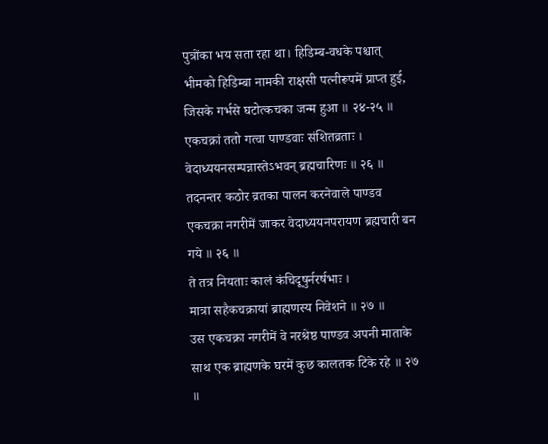पुत्रोंका भय सता रहा था। हिडिम्ब-वधके पश्चात् भीमको हिडिम्बा नामकी राक्षसी पत्नीरूपमें प्राप्त हुई, जिसके गर्भसे घटोत्कचका जन्म हुआ ॥ २४-२५ ॥
एकचक्रां ततो गत्वा पाण्डवाः संशितव्रताः ।
वेदाध्ययनसम्पन्नास्तेऽभवन् ब्रह्मचारिणः ॥ २६ ॥
तदनन्तर कठोर व्रतका पालन करनेवाले पाण्डव एकचक्रा नगरीमें जाकर वेदाध्ययनपरायण ब्रह्मचारी बन गये ॥ २६ ॥
ते तत्र नियताः कालं कंचिदूषुर्नरर्षभाः ।
मात्रा सहैकचक्रायां ब्राह्मणस्य निवेशने ॥ २७ ॥
उस एकचक्रा नगरीमें वे नरश्रेष्ठ पाण्डव अपनी माताके साथ एक ब्राह्मणके घरमें कुछ कालतक टिके रहे ॥ २७ ॥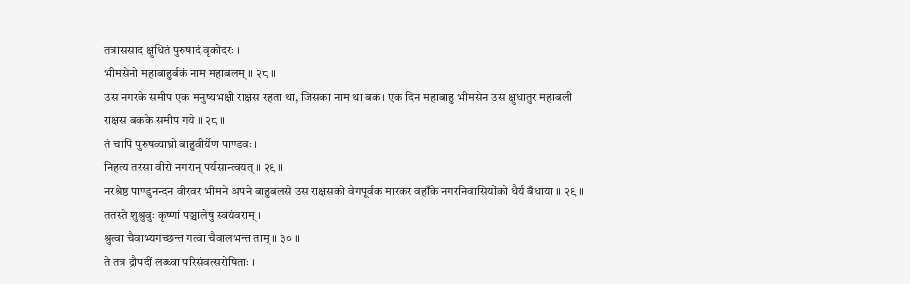तत्राससाद क्षुधितं पुरुषादं वृकोदरः ।
भीमसेनो महाबाहुर्बकं नाम महाबलम् ॥ २८ ॥
उस नगरके समीप एक मनुष्यभक्षी राक्षस रहता था, जिसका नाम था बक। एक दिन महाबाहु भीमसेन उस क्षुधातुर महाबली राक्षस बकके समीप गये ॥ २८ ॥
तं चापि पुरुषव्याघ्रो बाहुवीर्येण पाण्डवः ।
निहत्य तरसा वीरो नगरान् पर्यसान्त्वयत् ॥ २९ ॥
नरश्रेष्ठ पाण्डुनन्दन वीरवर भीमने अपने बाहुबलसे उस राक्षसको वेगपूर्वक मारकर वहाँके नगरनिवासियोंको धैर्य बँधाया ॥ २९ ॥
ततस्ते शुश्रुवुः कृष्णां पञ्चालेषु स्वयंवराम् ।
श्रुत्वा चैवाभ्यगच्छन्त गत्वा चैवालभन्त ताम् ॥ ३० ॥
ते तत्र द्रौपदीं लब्ध्वा परिसंवत्सरोषिताः ।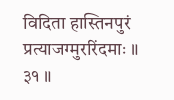विदिता हास्तिनपुरं प्रत्याजग्मुररिंदमाः ॥ ३१ ॥